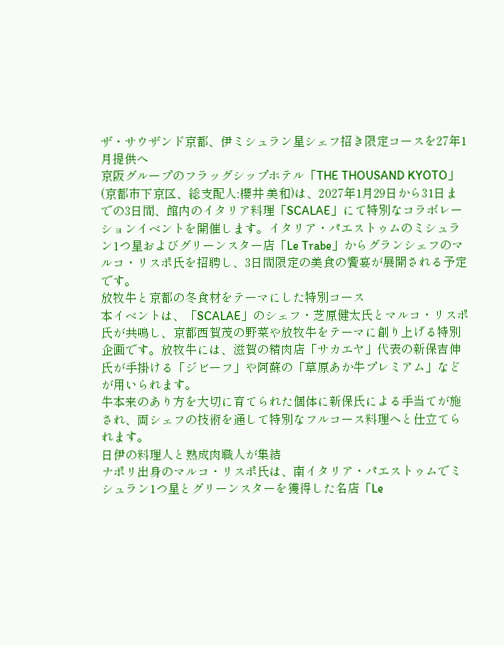ザ・サウザンド京都、伊ミシュラン星シェフ招き限定コースを27年1月提供へ
京阪グループのフラッグシップホテル「THE THOUSAND KYOTO」(京都市下京区、総支配人:櫻井 美和)は、2027年1月29日から31日までの3日間、館内のイタリア料理「SCALAE」にて特別なコラボレーションイベントを開催します。イタリア・パエストゥムのミシュラン1つ星およびグリーンスター店「Le Trabe」からグランシェフのマルコ・リスポ氏を招聘し、3日間限定の美食の饗宴が展開される予定です。
放牧牛と京都の冬食材をテーマにした特別コース
本イベントは、「SCALAE」のシェフ・芝原健太氏とマルコ・リスポ氏が共鳴し、京都西賀茂の野菜や放牧牛をテーマに創り上げる特別企画です。放牧牛には、滋賀の精肉店「サカエヤ」代表の新保吉伸氏が手掛ける「ジビーフ」や阿蘇の「草原あか牛プレミアム」などが用いられます。
牛本来のあり方を大切に育てられた個体に新保氏による手当てが施され、両シェフの技術を通して特別なフルコース料理へと仕立てられます。
日伊の料理人と熟成肉職人が集結
ナポリ出身のマルコ・リスポ氏は、南イタリア・パエストゥムでミシュラン1つ星とグリーンスターを獲得した名店「Le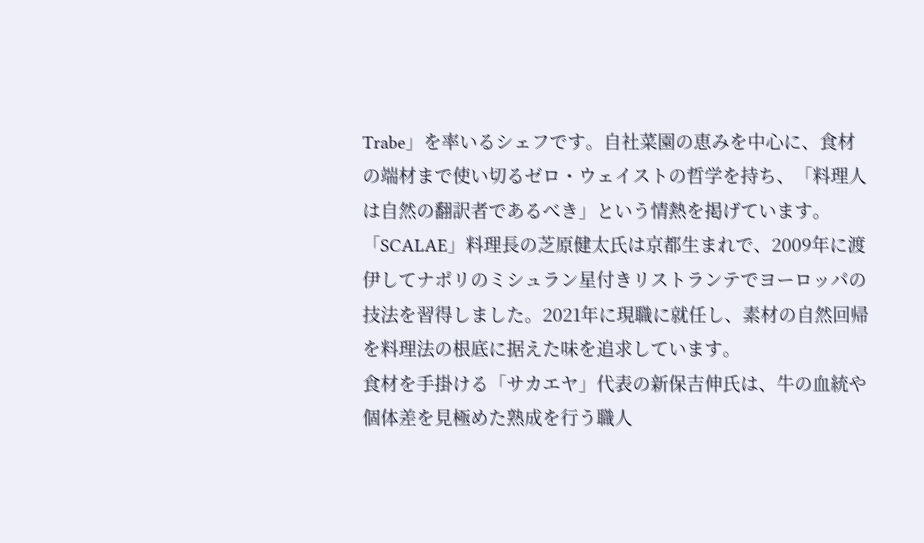Trabe」を率いるシェフです。自社菜園の恵みを中心に、食材の端材まで使い切るゼロ・ウェイストの哲学を持ち、「料理人は自然の翻訳者であるべき」という情熱を掲げています。
「SCALAE」料理長の芝原健太氏は京都生まれで、2009年に渡伊してナポリのミシュラン星付きリストランテでヨーロッパの技法を習得しました。2021年に現職に就任し、素材の自然回帰を料理法の根底に据えた味を追求しています。
食材を手掛ける「サカエヤ」代表の新保吉伸氏は、牛の血統や個体差を見極めた熟成を行う職人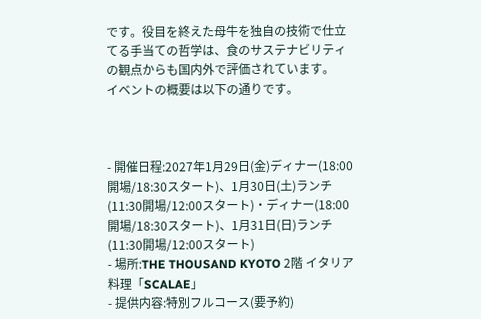です。役目を終えた母牛を独自の技術で仕立てる手当ての哲学は、食のサステナビリティの観点からも国内外で評価されています。
イベントの概要は以下の通りです。



- 開催日程:2027年1月29日(金)ディナー(18:00開場/18:30スタート)、1月30日(土)ランチ(11:30開場/12:00スタート)・ディナー(18:00開場/18:30スタート)、1月31日(日)ランチ(11:30開場/12:00スタート)
- 場所:THE THOUSAND KYOTO 2階 イタリア料理「SCALAE」
- 提供内容:特別フルコース(要予約)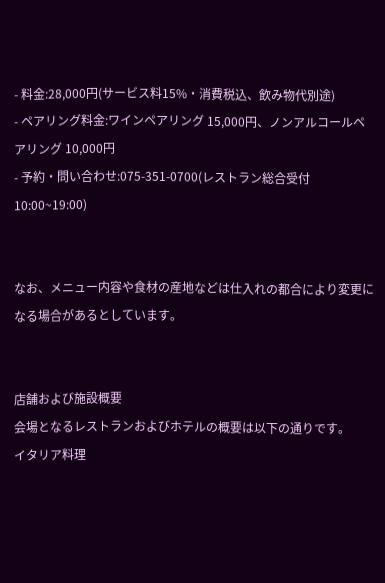- 料金:28,000円(サービス料15%・消費税込、飲み物代別途)
- ペアリング料金:ワインペアリング 15,000円、ノンアルコールペアリング 10,000円
- 予約・問い合わせ:075-351-0700(レストラン総合受付 10:00~19:00)


なお、メニュー内容や食材の産地などは仕入れの都合により変更になる場合があるとしています。


店舗および施設概要
会場となるレストランおよびホテルの概要は以下の通りです。
イタリア料理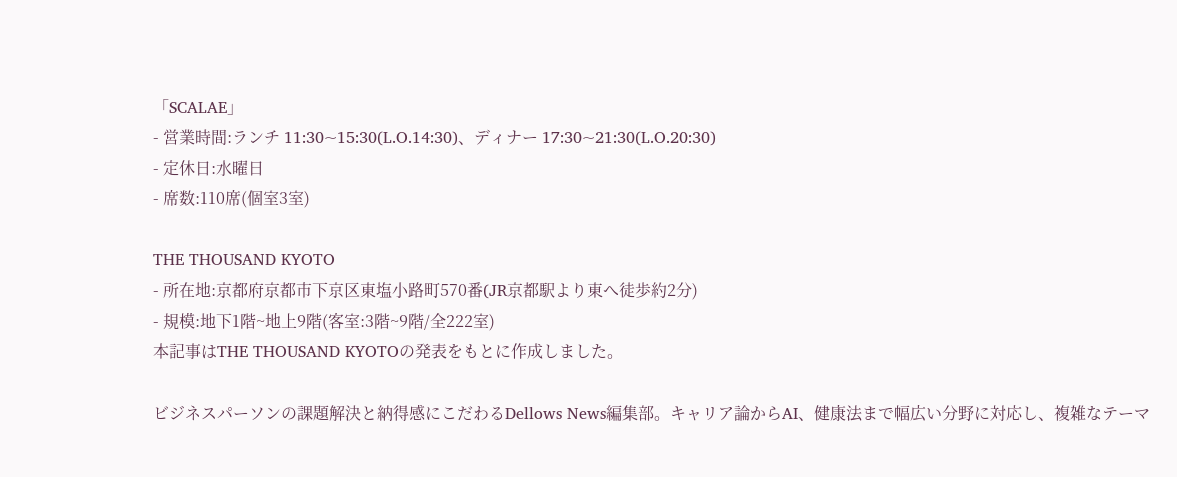「SCALAE」
- 営業時間:ランチ 11:30~15:30(L.O.14:30)、ディナー 17:30~21:30(L.O.20:30)
- 定休日:水曜日
- 席数:110席(個室3室)

THE THOUSAND KYOTO
- 所在地:京都府京都市下京区東塩小路町570番(JR京都駅より東へ徒歩約2分)
- 規模:地下1階~地上9階(客室:3階~9階/全222室)
本記事はTHE THOUSAND KYOTOの発表をもとに作成しました。

ビジネスパーソンの課題解決と納得感にこだわるDellows News編集部。キャリア論からAI、健康法まで幅広い分野に対応し、複雑なテーマ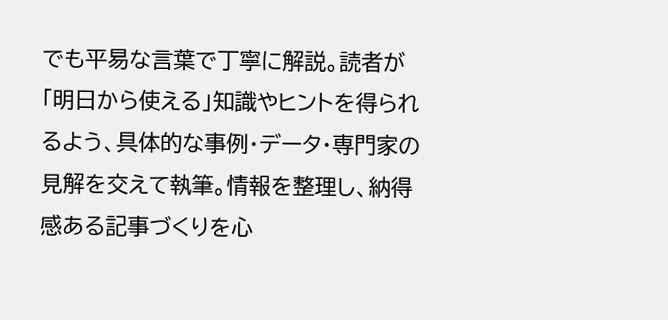でも平易な言葉で丁寧に解説。読者が「明日から使える」知識やヒントを得られるよう、具体的な事例・データ・専門家の見解を交えて執筆。情報を整理し、納得感ある記事づくりを心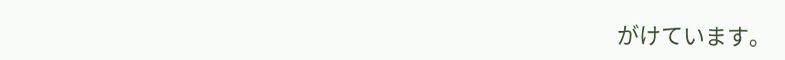がけています。